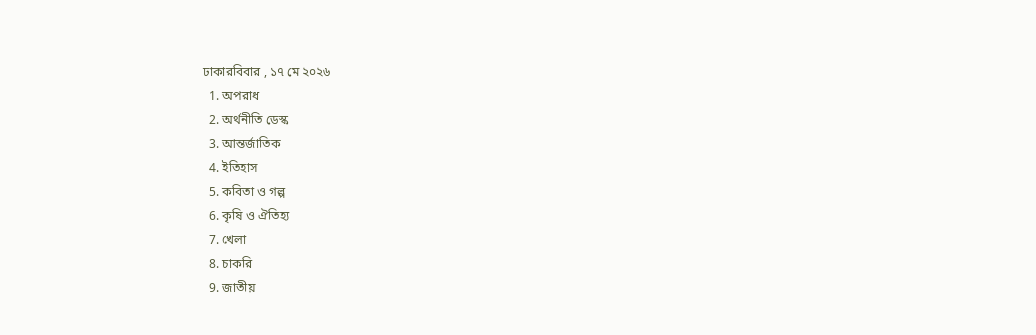ঢাকারবিবার , ১৭ মে ২০২৬
  1. অপরাধ
  2. অর্থনীতি ডেস্ক
  3. আন্তর্জাতিক
  4. ইতিহাস
  5. কবিতা ও গল্প
  6. কৃষি ও ঐতিহ্য
  7. খেলা
  8. চাকরি
  9. জাতীয়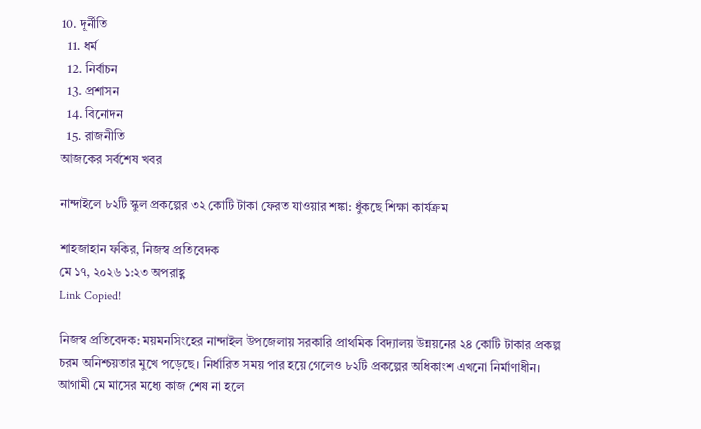10. দূর্নীতি
  11. ধর্ম
  12. নির্বাচন
  13. প্রশাসন
  14. বিনোদন
  15. রাজনীতি
আজকের সর্বশেষ খবর

নান্দাইলে ৮২টি স্কুল প্রকল্পের ৩২ কোটি টাকা ফেরত যাওয়ার শঙ্কা: ধুঁকছে শিক্ষা কার্যক্রম

শাহজাহান ফকির, নিজস্ব প্রতিবেদক
মে ১৭, ২০২৬ ১:২৩ অপরাহ্ণ
Link Copied!

নিজস্ব প্রতিবেদক: ময়মনসিংহের নান্দাইল উপজেলায় সরকারি প্রাথমিক বিদ্যালয় উন্নয়নের ২৪ কোটি টাকার প্রকল্প চরম অনিশ্চয়তার মুখে পড়েছে। নির্ধারিত সময় পার হয়ে গেলেও ৮২টি প্রকল্পের অধিকাংশ এখনো নির্মাণাধীন। আগামী মে মাসের মধ্যে কাজ শেষ না হলে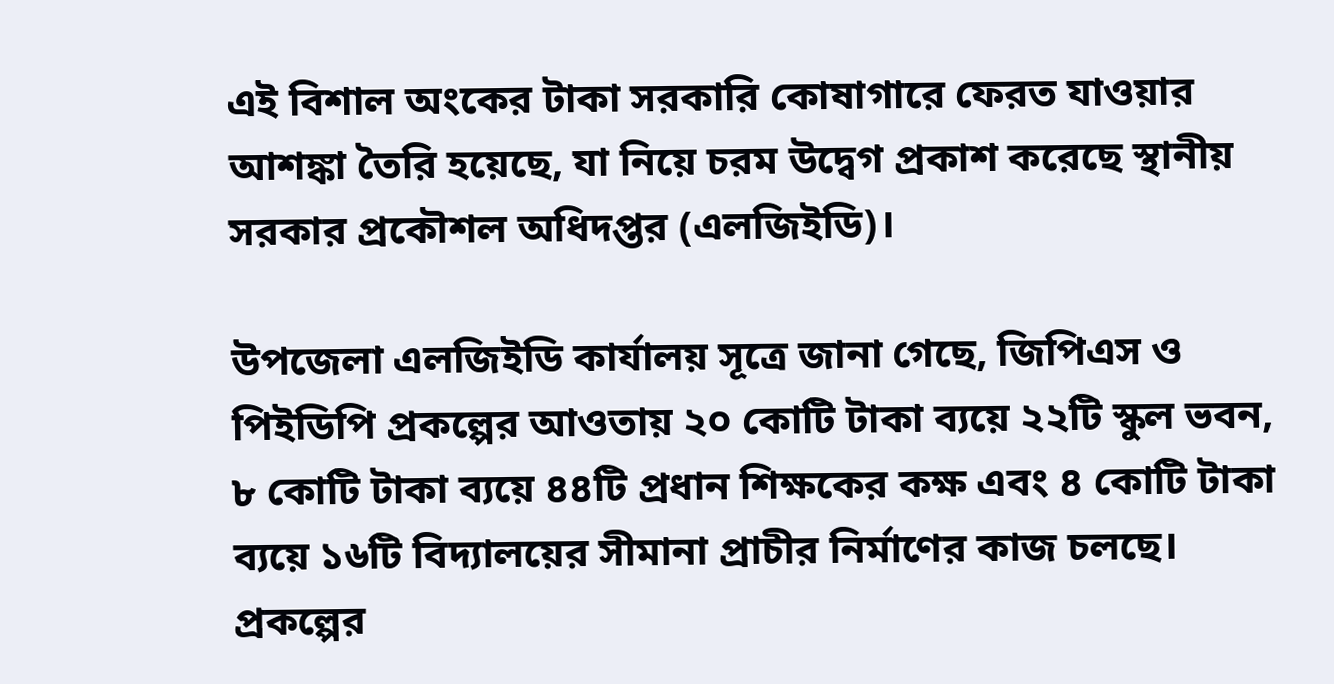এই বিশাল অংকের টাকা সরকারি কোষাগারে ফেরত যাওয়ার আশঙ্কা তৈরি হয়েছে, যা নিয়ে চরম উদ্বেগ প্রকাশ করেছে স্থানীয় সরকার প্রকৌশল অধিদপ্তর (এলজিইডি)।

উপজেলা এলজিইডি কার্যালয় সূত্রে জানা গেছে, জিপিএস ও পিইডিপি প্রকল্পের আওতায় ২০ কোটি টাকা ব্যয়ে ২২টি স্কুল ভবন, ৮ কোটি টাকা ব্যয়ে ৪৪টি প্রধান শিক্ষকের কক্ষ এবং ৪ কোটি টাকা ব্যয়ে ১৬টি বিদ্যালয়ের সীমানা প্রাচীর নির্মাণের কাজ চলছে। প্রকল্পের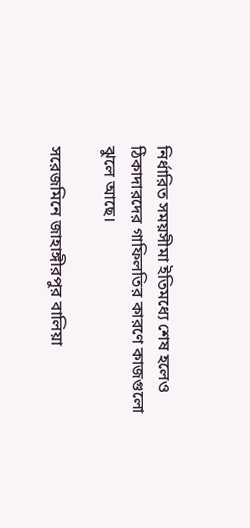নির্ধারিত সময়সীমা ইতিমধ্যে শেষ হলেও ঠিকাদারদের গাফিলতির কারণে কাজগুলো ঝুলে আছে।

সরেজমিনে জাহাঙ্গীরপুর বালিয়া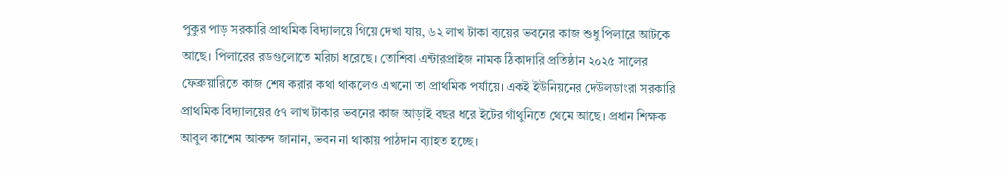পুকুর পাড় সরকারি প্রাথমিক বিদ্যালয়ে গিয়ে দেখা যায়, ৬২ লাখ টাকা ব্যয়ের ভবনের কাজ শুধু পিলারে আটকে আছে। পিলারের রডগুলোতে মরিচা ধরেছে। তোশিবা এন্টারপ্রাইজ নামক ঠিকাদারি প্রতিষ্ঠান ২০২৫ সালের ফেব্রুয়ারিতে কাজ শেষ করার কথা থাকলেও এখনো তা প্রাথমিক পর্যায়ে। একই ইউনিয়নের দেউলডাংরা সরকারি প্রাথমিক বিদ্যালয়ের ৫৭ লাখ টাকার ভবনের কাজ আড়াই বছর ধরে ইটের গাঁথুনিতে থেমে আছে। প্রধান শিক্ষক আবুল কাশেম আকন্দ জানান, ভবন না থাকায় পাঠদান ব্যাহত হচ্ছে।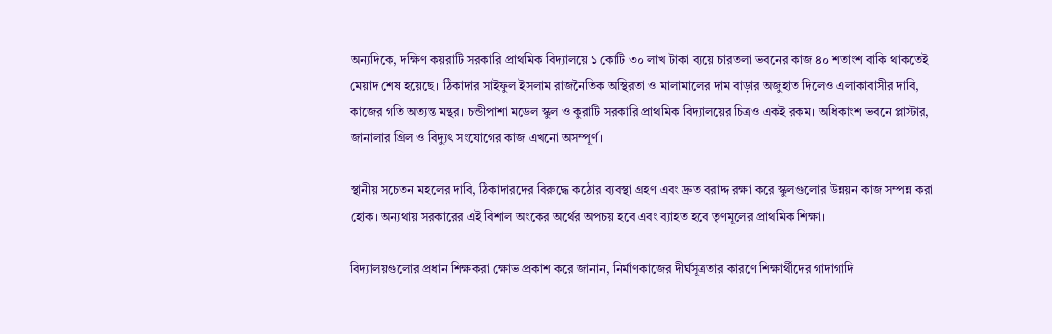অন্যদিকে, দক্ষিণ কয়রাটি সরকারি প্রাথমিক বিদ্যালয়ে ১ কোটি ৩০ লাখ টাকা ব্যয়ে চারতলা ভবনের কাজ ৪০ শতাংশ বাকি থাকতেই মেয়াদ শেষ হয়েছে। ঠিকাদার সাইফুল ইসলাম রাজনৈতিক অস্থিরতা ও মালামালের দাম বাড়ার অজুহাত দিলেও এলাকাবাসীর দাবি, কাজের গতি অত্যন্ত মন্থর। চন্ডীপাশা মডেল স্কুল ও কুরাটি সরকারি প্রাথমিক বিদ্যালয়ের চিত্রও একই রকম। অধিকাংশ ভবনে প্লাস্টার, জানালার গ্রিল ও বিদ্যুৎ সংযোগের কাজ এখনো অসম্পূর্ণ।

স্থানীয় সচেতন মহলের দাবি, ঠিকাদারদের বিরুদ্ধে কঠোর ব্যবস্থা গ্রহণ এবং দ্রুত বরাদ্দ রক্ষা করে স্কুলগুলোর উন্নয়ন কাজ সম্পন্ন করা হোক। অন্যথায় সরকারের এই বিশাল অংকের অর্থের অপচয় হবে এবং ব্যাহত হবে তৃণমূলের প্রাথমিক শিক্ষা।

বিদ্যালয়গুলোর প্রধান শিক্ষকরা ক্ষোভ প্রকাশ করে জানান, নির্মাণকাজের দীর্ঘসূত্রতার কারণে শিক্ষার্থীদের গাদাগাদি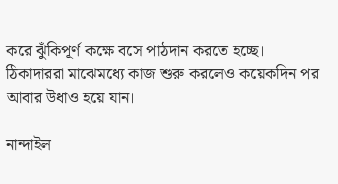করে ঝুঁকিপূর্ণ কক্ষে বসে পাঠদান করতে হচ্ছে। ঠিকাদাররা মাঝেমধ্যে কাজ শুরু করলেও কয়েকদিন পর আবার উধাও হয়ে যান।

নান্দাইল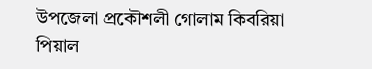উপজেলা প্রকৌশলী গোলাম কিবরিয়া পিয়াল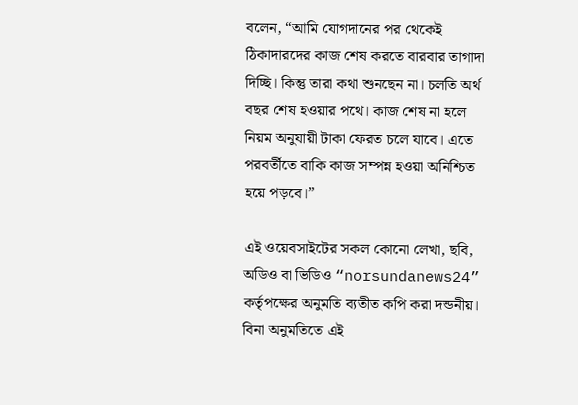বলেন, “আমি যোগদানের পর থেকেই ঠিকাদারদের কাজ শেষ করতে বারবার তাগাদা দিচ্ছি। কিন্তু তারা কথা শুনছেন না। চলতি অর্থ বছর শেষ হওয়ার পথে। কাজ শেষ না হলে নিয়ম অনুযায়ী টাকা ফেরত চলে যাবে। এতে পরবর্তীতে বাকি কাজ সম্পন্ন হওয়া অনিশ্চিত হয়ে পড়বে।”

এই ওয়েবসাইটের সকল কোনো লেখা, ছবি, অডিও বা ভিডিও “norsundanews24” কর্তৃপক্ষের অনুমতি ব্যতীত কপি করা দন্ডনীয়। বিনা অনুমতিতে এই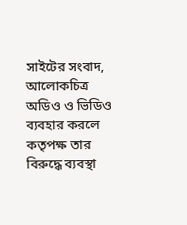সাইটের সংবাদ, আলোকচিত্র অডিও ও ভিডিও ব্যবহার করলে কতৃপক্ষ তার বিরুদ্ধে ব্যবস্থা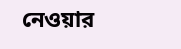নেওয়ার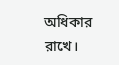অধিকার রাখে।